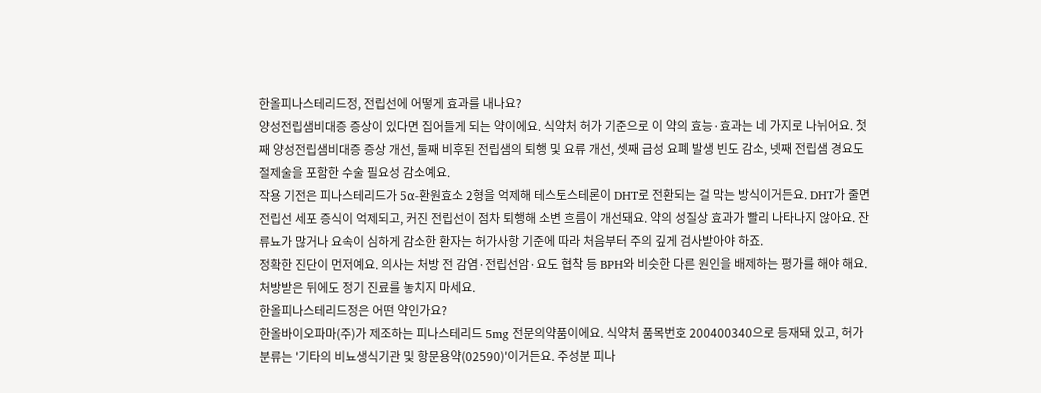한올피나스테리드정, 전립선에 어떻게 효과를 내나요?
양성전립샘비대증 증상이 있다면 집어들게 되는 약이에요. 식약처 허가 기준으로 이 약의 효능·효과는 네 가지로 나뉘어요. 첫째 양성전립샘비대증 증상 개선, 둘째 비후된 전립샘의 퇴행 및 요류 개선, 셋째 급성 요폐 발생 빈도 감소, 넷째 전립샘 경요도 절제술을 포함한 수술 필요성 감소예요.
작용 기전은 피나스테리드가 5α-환원효소 2형을 억제해 테스토스테론이 DHT로 전환되는 걸 막는 방식이거든요. DHT가 줄면 전립선 세포 증식이 억제되고, 커진 전립선이 점차 퇴행해 소변 흐름이 개선돼요. 약의 성질상 효과가 빨리 나타나지 않아요. 잔류뇨가 많거나 요속이 심하게 감소한 환자는 허가사항 기준에 따라 처음부터 주의 깊게 검사받아야 하죠.
정확한 진단이 먼저예요. 의사는 처방 전 감염·전립선암·요도 협착 등 BPH와 비슷한 다른 원인을 배제하는 평가를 해야 해요. 처방받은 뒤에도 정기 진료를 놓치지 마세요.
한올피나스테리드정은 어떤 약인가요?
한올바이오파마(주)가 제조하는 피나스테리드 5mg 전문의약품이에요. 식약처 품목번호 200400340으로 등재돼 있고, 허가 분류는 '기타의 비뇨생식기관 및 항문용약(02590)'이거든요. 주성분 피나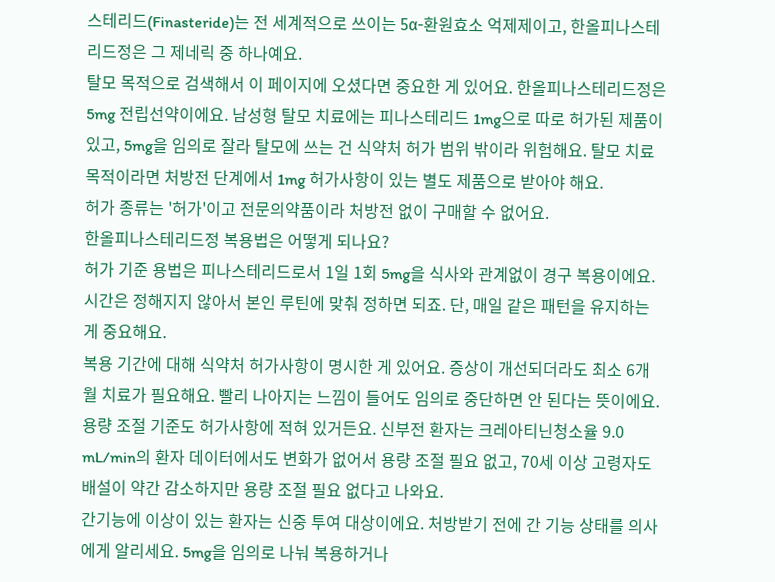스테리드(Finasteride)는 전 세계적으로 쓰이는 5α-환원효소 억제제이고, 한올피나스테리드정은 그 제네릭 중 하나예요.
탈모 목적으로 검색해서 이 페이지에 오셨다면 중요한 게 있어요. 한올피나스테리드정은 5mg 전립선약이에요. 남성형 탈모 치료에는 피나스테리드 1mg으로 따로 허가된 제품이 있고, 5mg을 임의로 잘라 탈모에 쓰는 건 식약처 허가 범위 밖이라 위험해요. 탈모 치료 목적이라면 처방전 단계에서 1mg 허가사항이 있는 별도 제품으로 받아야 해요.
허가 종류는 '허가'이고 전문의약품이라 처방전 없이 구매할 수 없어요.
한올피나스테리드정 복용법은 어떻게 되나요?
허가 기준 용법은 피나스테리드로서 1일 1회 5mg을 식사와 관계없이 경구 복용이에요. 시간은 정해지지 않아서 본인 루틴에 맞춰 정하면 되죠. 단, 매일 같은 패턴을 유지하는 게 중요해요.
복용 기간에 대해 식약처 허가사항이 명시한 게 있어요. 증상이 개선되더라도 최소 6개월 치료가 필요해요. 빨리 나아지는 느낌이 들어도 임의로 중단하면 안 된다는 뜻이에요. 용량 조절 기준도 허가사항에 적혀 있거든요. 신부전 환자는 크레아티닌청소율 9.0 mL/min의 환자 데이터에서도 변화가 없어서 용량 조절 필요 없고, 70세 이상 고령자도 배설이 약간 감소하지만 용량 조절 필요 없다고 나와요.
간기능에 이상이 있는 환자는 신중 투여 대상이에요. 처방받기 전에 간 기능 상태를 의사에게 알리세요. 5mg을 임의로 나눠 복용하거나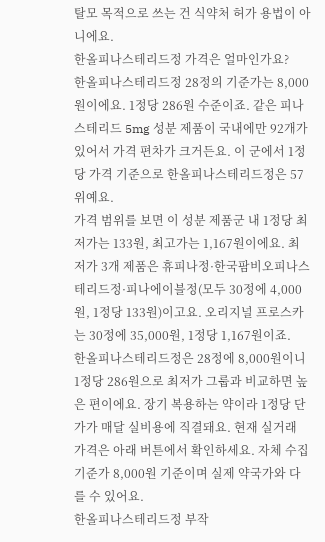탈모 목적으로 쓰는 건 식약처 허가 용법이 아니에요.
한올피나스테리드정 가격은 얼마인가요?
한올피나스테리드정 28정의 기준가는 8,000원이에요. 1정당 286원 수준이죠. 같은 피나스테리드 5mg 성분 제품이 국내에만 92개가 있어서 가격 편차가 크거든요. 이 군에서 1정당 가격 기준으로 한올피나스테리드정은 57위예요.
가격 범위를 보면 이 성분 제품군 내 1정당 최저가는 133원, 최고가는 1,167원이에요. 최저가 3개 제품은 휴피나정·한국팜비오피나스테리드정·피나에이블정(모두 30정에 4,000원, 1정당 133원)이고요. 오리지널 프로스카는 30정에 35,000원, 1정당 1,167원이죠.
한올피나스테리드정은 28정에 8,000원이니 1정당 286원으로 최저가 그룹과 비교하면 높은 편이에요. 장기 복용하는 약이라 1정당 단가가 매달 실비용에 직결돼요. 현재 실거래 가격은 아래 버튼에서 확인하세요. 자체 수집 기준가 8,000원 기준이며 실제 약국가와 다를 수 있어요.
한올피나스테리드정 부작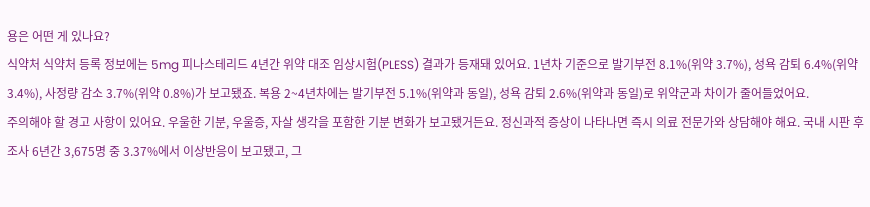용은 어떤 게 있나요?
식약처 식약처 등록 정보에는 5mg 피나스테리드 4년간 위약 대조 임상시험(PLESS) 결과가 등재돼 있어요. 1년차 기준으로 발기부전 8.1%(위약 3.7%), 성욕 감퇴 6.4%(위약 3.4%), 사정량 감소 3.7%(위약 0.8%)가 보고됐죠. 복용 2~4년차에는 발기부전 5.1%(위약과 동일), 성욕 감퇴 2.6%(위약과 동일)로 위약군과 차이가 줄어들었어요.
주의해야 할 경고 사항이 있어요. 우울한 기분, 우울증, 자살 생각을 포함한 기분 변화가 보고됐거든요. 정신과적 증상이 나타나면 즉시 의료 전문가와 상담해야 해요. 국내 시판 후 조사 6년간 3,675명 중 3.37%에서 이상반응이 보고됐고, 그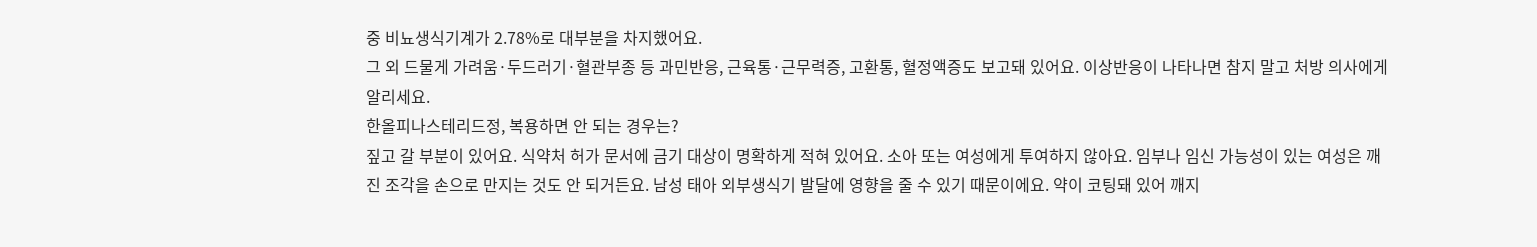중 비뇨생식기계가 2.78%로 대부분을 차지했어요.
그 외 드물게 가려움·두드러기·혈관부종 등 과민반응, 근육통·근무력증, 고환통, 혈정액증도 보고돼 있어요. 이상반응이 나타나면 참지 말고 처방 의사에게 알리세요.
한올피나스테리드정, 복용하면 안 되는 경우는?
짚고 갈 부분이 있어요. 식약처 허가 문서에 금기 대상이 명확하게 적혀 있어요. 소아 또는 여성에게 투여하지 않아요. 임부나 임신 가능성이 있는 여성은 깨진 조각을 손으로 만지는 것도 안 되거든요. 남성 태아 외부생식기 발달에 영향을 줄 수 있기 때문이에요. 약이 코팅돼 있어 깨지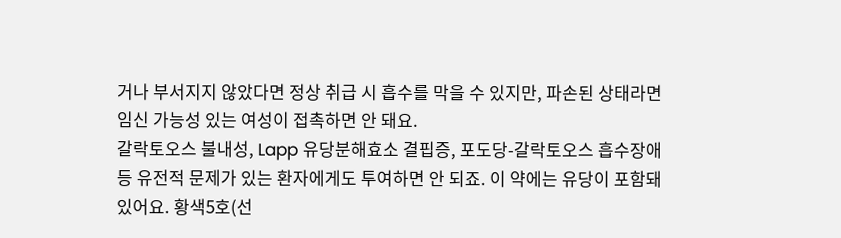거나 부서지지 않았다면 정상 취급 시 흡수를 막을 수 있지만, 파손된 상태라면 임신 가능성 있는 여성이 접촉하면 안 돼요.
갈락토오스 불내성, Lapp 유당분해효소 결핍증, 포도당-갈락토오스 흡수장애 등 유전적 문제가 있는 환자에게도 투여하면 안 되죠. 이 약에는 유당이 포함돼 있어요. 황색5호(선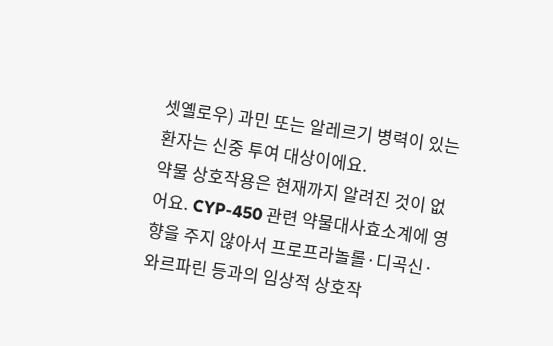셋옐로우) 과민 또는 알레르기 병력이 있는 환자는 신중 투여 대상이에요.
약물 상호작용은 현재까지 알려진 것이 없어요. CYP-450 관련 약물대사효소계에 영향을 주지 않아서 프로프라놀롤·디곡신·와르파린 등과의 임상적 상호작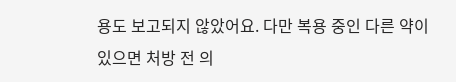용도 보고되지 않았어요. 다만 복용 중인 다른 약이 있으면 처방 전 의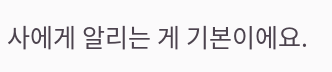사에게 알리는 게 기본이에요.